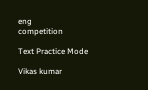eng
competition

Text Practice Mode

Vikas kumar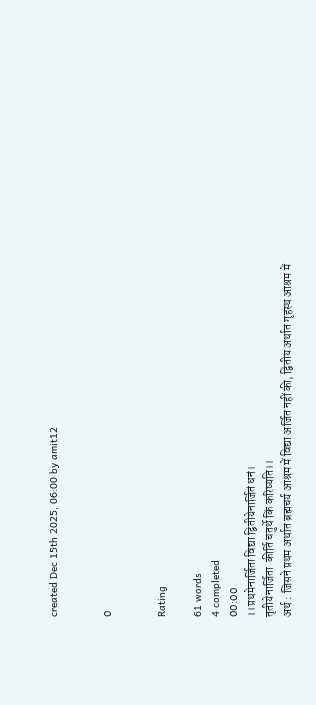created Dec 15th 2025, 06:00 by amit12


0


Rating

61 words
4 completed
00:00
।।प्रथमेनार्जिता विद्या द्वितीयेनार्जितं धनं।
तृतीयेनार्जिता  कीर्ति चतुर्थे किं करिष्यति।।
अर्थ : जिसने प्रथम अर्थात ब्रह्मचर्य आश्रम में विद्या अर्जित नहीं की, द्वितीय अर्थात गृहस्थ आश्रम में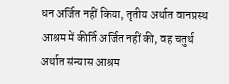धन अर्जित नहीं किया, तृतीय अर्थात वानप्रस्थ आश्रम में कीर्ति अर्जित नहीं की, वह चतुर्थ अर्थात संन्यास आश्रम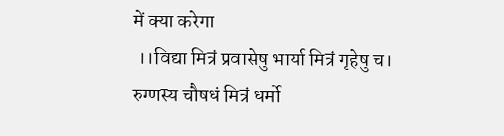में क्या करेगा
 ।।विद्या मित्रं प्रवासेषु भार्या मित्रं गृहेषु च।
रुग्णस्य चौषधं मित्रं धर्मो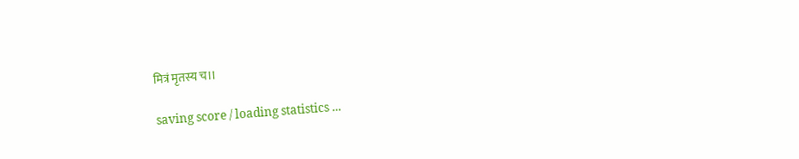मित्रं मृतस्य च।।

saving score / loading statistics ...